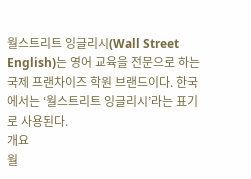월스트리트 잉글리시(Wall Street English)는 영어 교육을 전문으로 하는 국제 프랜차이즈 학원 브랜드이다. 한국에서는 ‘월스트리트 잉글리시’라는 표기로 사용된다.
개요
월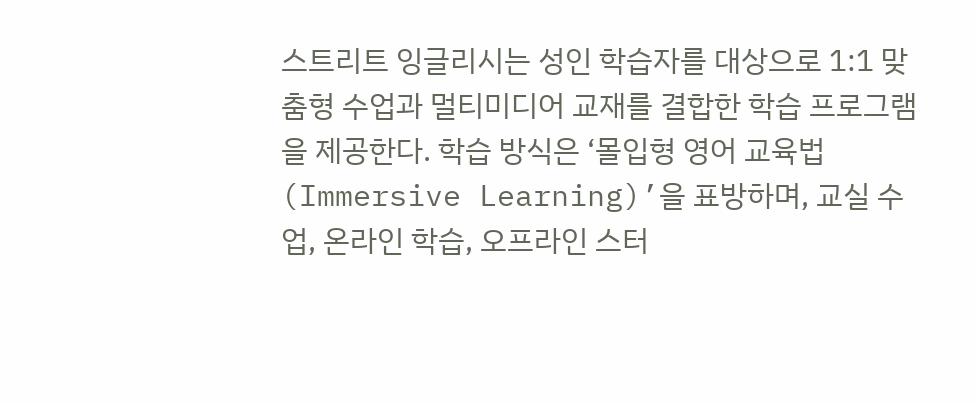스트리트 잉글리시는 성인 학습자를 대상으로 1:1 맞춤형 수업과 멀티미디어 교재를 결합한 학습 프로그램을 제공한다. 학습 방식은 ‘몰입형 영어 교육법(Immersive Learning)’을 표방하며, 교실 수업, 온라인 학습, 오프라인 스터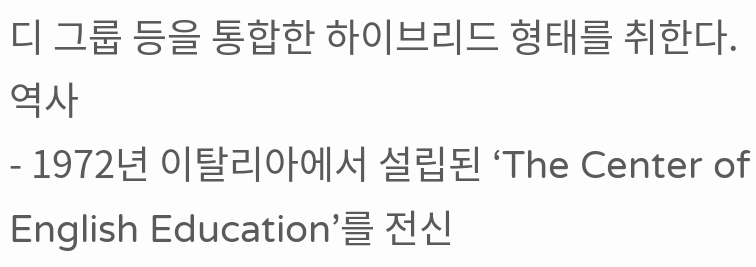디 그룹 등을 통합한 하이브리드 형태를 취한다.
역사
- 1972년 이탈리아에서 설립된 ‘The Center of English Education’를 전신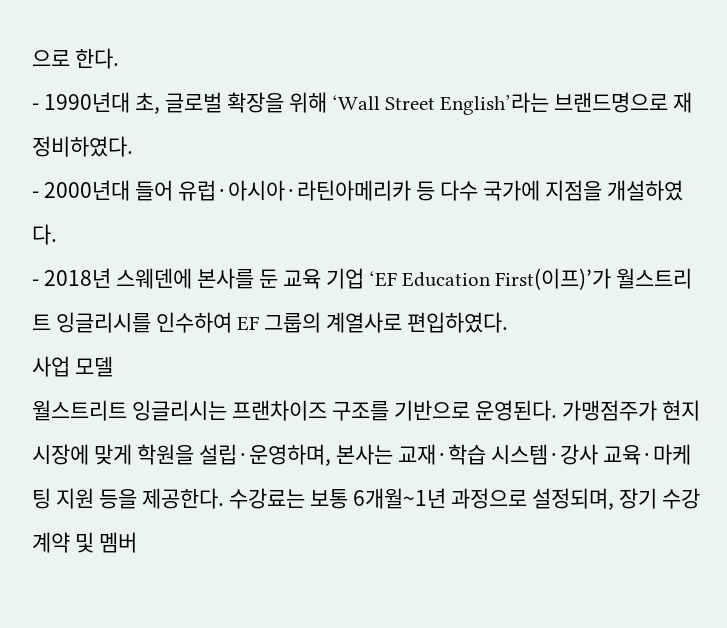으로 한다.
- 1990년대 초, 글로벌 확장을 위해 ‘Wall Street English’라는 브랜드명으로 재정비하였다.
- 2000년대 들어 유럽·아시아·라틴아메리카 등 다수 국가에 지점을 개설하였다.
- 2018년 스웨덴에 본사를 둔 교육 기업 ‘EF Education First(이프)’가 월스트리트 잉글리시를 인수하여 EF 그룹의 계열사로 편입하였다.
사업 모델
월스트리트 잉글리시는 프랜차이즈 구조를 기반으로 운영된다. 가맹점주가 현지 시장에 맞게 학원을 설립·운영하며, 본사는 교재·학습 시스템·강사 교육·마케팅 지원 등을 제공한다. 수강료는 보통 6개월~1년 과정으로 설정되며, 장기 수강 계약 및 멤버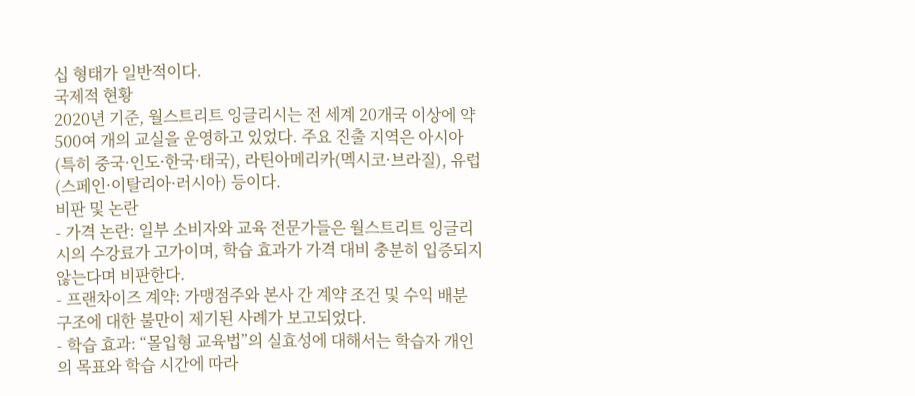십 형태가 일반적이다.
국제적 현황
2020년 기준, 월스트리트 잉글리시는 전 세계 20개국 이상에 약 500여 개의 교실을 운영하고 있었다. 주요 진출 지역은 아시아(특히 중국·인도·한국·태국), 라틴아메리카(멕시코·브라질), 유럽(스페인·이탈리아·러시아) 등이다.
비판 및 논란
- 가격 논란: 일부 소비자와 교육 전문가들은 월스트리트 잉글리시의 수강료가 고가이며, 학습 효과가 가격 대비 충분히 입증되지 않는다며 비판한다.
- 프랜차이즈 계약: 가맹점주와 본사 간 계약 조건 및 수익 배분 구조에 대한 불만이 제기된 사례가 보고되었다.
- 학습 효과: “몰입형 교육법”의 실효성에 대해서는 학습자 개인의 목표와 학습 시간에 따라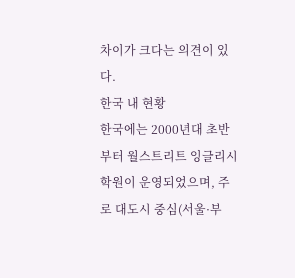차이가 크다는 의견이 있다.
한국 내 현황
한국에는 2000년대 초반부터 월스트리트 잉글리시 학원이 운영되었으며, 주로 대도시 중심(서울·부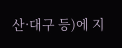산·대구 등)에 지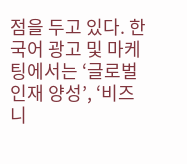점을 두고 있다. 한국어 광고 및 마케팅에서는 ‘글로벌 인재 양성’, ‘비즈니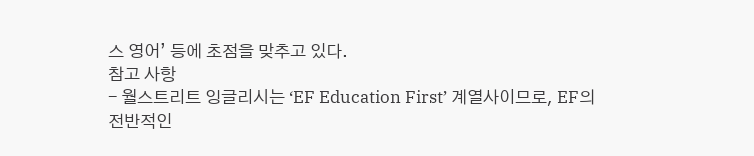스 영어’ 등에 초점을 맞추고 있다.
참고 사항
- 월스트리트 잉글리시는 ‘EF Education First’ 계열사이므로, EF의 전반적인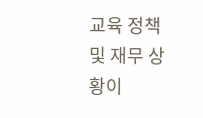교육 정책 및 재무 상황이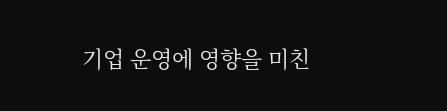기업 운영에 영향을 미친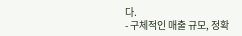다.
- 구체적인 매출 규모, 정확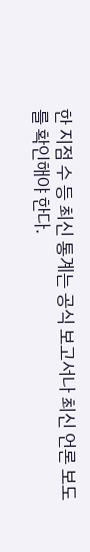한 지점 수 등 최신 통계는 공식 보고서나 최신 언론 보도를 확인해야 한다.